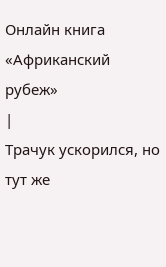Онлайн книга «Африканский рубеж»
|
Трачук ускорился, но тут же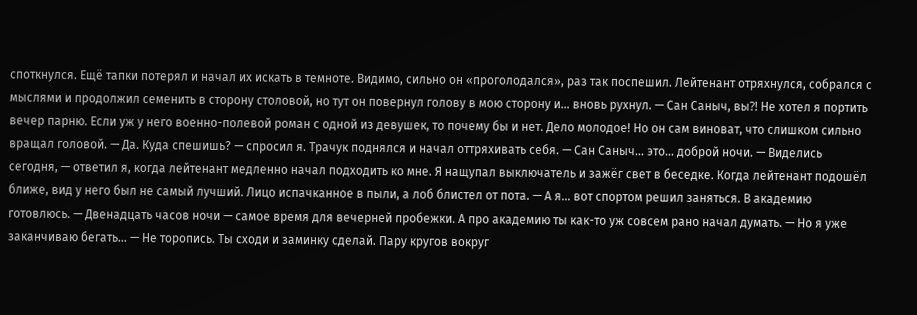споткнулся. Ещё тапки потерял и начал их искать в темноте. Видимо, сильно он «проголодался», раз так поспешил. Лейтенант отряхнулся, собрался с мыслями и продолжил семенить в сторону столовой, но тут он повернул голову в мою сторону и… вновь рухнул. — Сан Саныч, вы⁈ Не хотел я портить вечер парню. Если уж у него военно-полевой роман с одной из девушек, то почему бы и нет. Дело молодое! Но он сам виноват, что слишком сильно вращал головой. — Да. Куда спешишь? — спросил я. Трачук поднялся и начал оттряхивать себя. — Сан Саныч… это… доброй ночи. — Виделись сегодня, — ответил я, когда лейтенант медленно начал подходить ко мне. Я нащупал выключатель и зажёг свет в беседке. Когда лейтенант подошёл ближе, вид у него был не самый лучший. Лицо испачканное в пыли, а лоб блистел от пота. — А я… вот спортом решил заняться. В академию готовлюсь. — Двенадцать часов ночи — самое время для вечерней пробежки. А про академию ты как-то уж совсем рано начал думать. — Но я уже заканчиваю бегать… — Не торопись. Ты сходи и заминку сделай. Пару кругов вокруг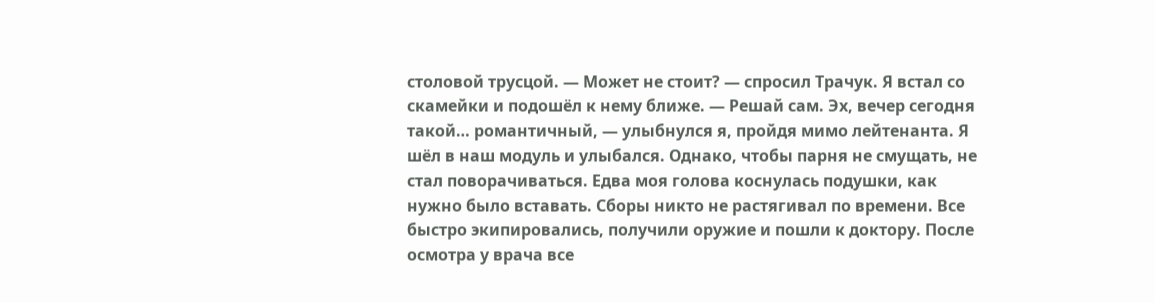столовой трусцой. — Может не стоит? — спросил Трачук. Я встал со скамейки и подошёл к нему ближе. — Решай сам. Эх, вечер сегодня такой… романтичный, — улыбнулся я, пройдя мимо лейтенанта. Я шёл в наш модуль и улыбался. Однако, чтобы парня не смущать, не стал поворачиваться. Едва моя голова коснулась подушки, как нужно было вставать. Сборы никто не растягивал по времени. Все быстро экипировались, получили оружие и пошли к доктору. После осмотра у врача все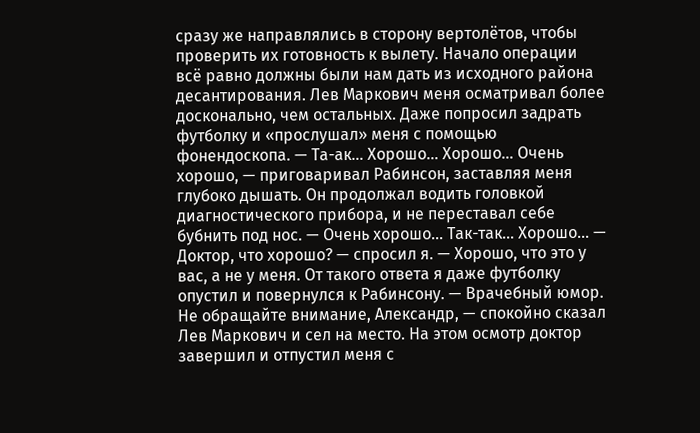сразу же направлялись в сторону вертолётов, чтобы проверить их готовность к вылету. Начало операции всё равно должны были нам дать из исходного района десантирования. Лев Маркович меня осматривал более досконально, чем остальных. Даже попросил задрать футболку и «прослушал» меня с помощью фонендоскопа. — Та-ак… Хорошо… Хорошо… Очень хорошо, — приговаривал Рабинсон, заставляя меня глубоко дышать. Он продолжал водить головкой диагностического прибора, и не переставал себе бубнить под нос. — Очень хорошо… Так-так… Хорошо… — Доктор, что хорошо? — спросил я. — Хорошо, что это у вас, а не у меня. От такого ответа я даже футболку опустил и повернулся к Рабинсону. — Врачебный юмор. Не обращайте внимание, Александр, — спокойно сказал Лев Маркович и сел на место. На этом осмотр доктор завершил и отпустил меня с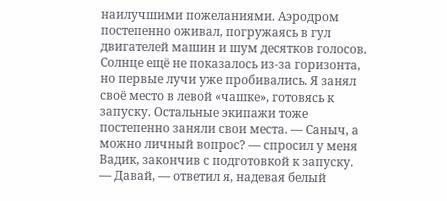наилучшими пожеланиями. Аэродром постепенно оживал, погружаясь в гул двигателей машин и шум десятков голосов. Солнце ещё не показалось из-за горизонта, но первые лучи уже пробивались. Я занял своё место в левой «чашке», готовясь к запуску. Остальные экипажи тоже постепенно заняли свои места. — Саныч, а можно личный вопрос? — спросил у меня Вадик, закончив с подготовкой к запуску. — Давай, — ответил я, надевая белый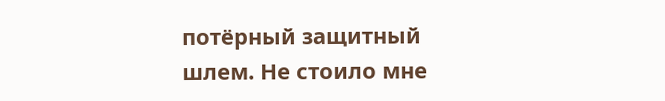потёрный защитный шлем. Не стоило мне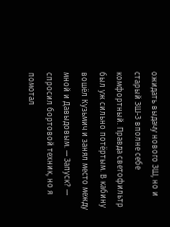ожидать выдачу нового ЗШ, но и старый ЗШ-3 вполне себе комфортный. Правда светофильтр был уж сильно потёртым. В кабину вошёл Кузьмич и занял место между мной и Давыдовым. — Запуск? — спросил бортовой техник, но я помотал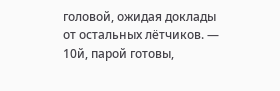головой, ожидая доклады от остальных лётчиков. — 10й, парой готовы,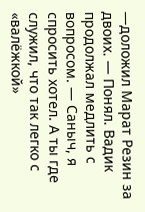—доложил Марат Резин за двоих. — Понял. Вадик продолжал медлить с вопросом. — Саныч, я спросить хотел. А ты где служил, что так легко с «валёжкой»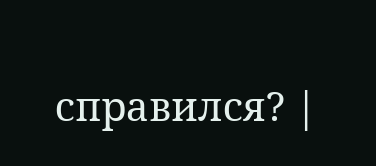справился? |